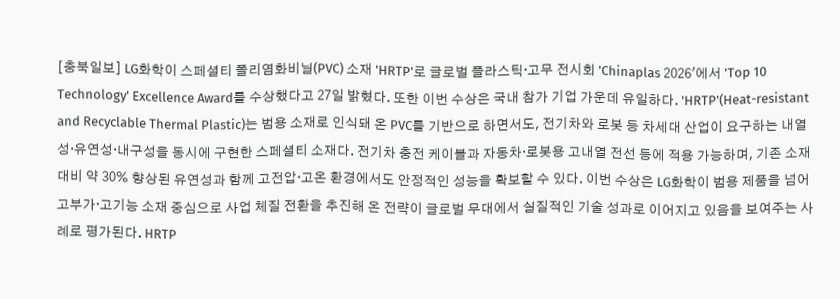[충북일보] LG화학이 스페셜티 폴리염화비닐(PVC) 소재 'HRTP'로 글로벌 플라스틱·고무 전시회 'Chinaplas 2026'에서 'Top 10 Technology' Excellence Award를 수상했다고 27일 밝혔다. 또한 이번 수상은 국내 참가 기업 가운데 유일하다. 'HRTP'(Heat-resistant and Recyclable Thermal Plastic)는 범용 소재로 인식돼 온 PVC를 기반으로 하면서도, 전기차와 로봇 등 차세대 산업이 요구하는 내열성·유연성·내구성을 동시에 구현한 스페셜티 소재다. 전기차 충전 케이블과 자동차·로봇용 고내열 전선 등에 적용 가능하며, 기존 소재 대비 약 30% 향상된 유연성과 함께 고전압·고온 환경에서도 안정적인 성능을 확보할 수 있다. 이번 수상은 LG화학이 범용 제품을 넘어 고부가·고기능 소재 중심으로 사업 체질 전환을 추진해 온 전략이 글로벌 무대에서 실질적인 기술 성과로 이어지고 있음을 보여주는 사례로 평가된다. HRTP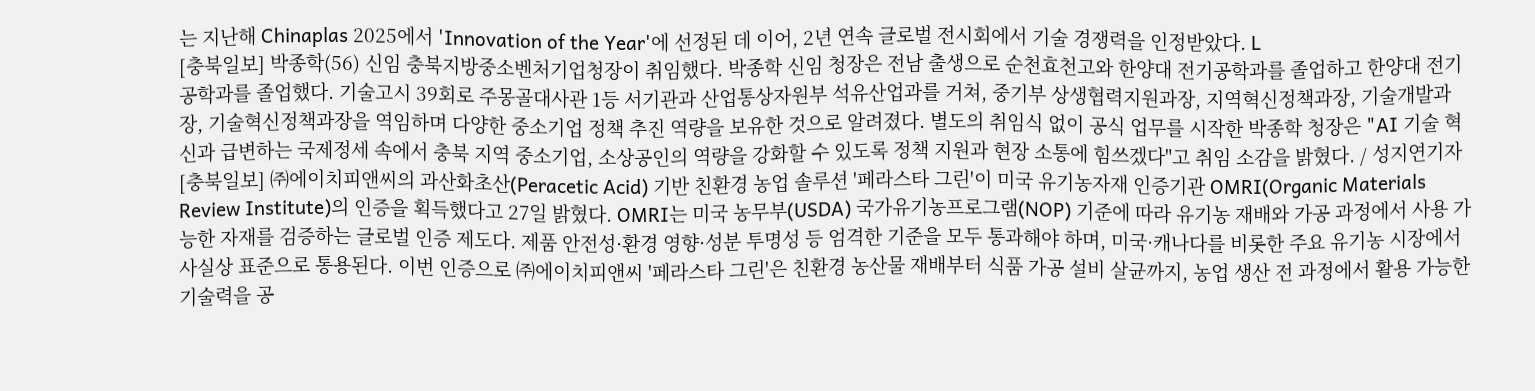는 지난해 Chinaplas 2025에서 'Innovation of the Year'에 선정된 데 이어, 2년 연속 글로벌 전시회에서 기술 경쟁력을 인정받았다. L
[충북일보] 박종학(56) 신임 충북지방중소벤처기업청장이 취임했다. 박종학 신임 청장은 전남 출생으로 순천효천고와 한양대 전기공학과를 졸업하고 한양대 전기공학과를 졸업했다. 기술고시 39회로 주몽골대사관 1등 서기관과 산업통상자원부 석유산업과를 거쳐, 중기부 상생협력지원과장, 지역혁신정책과장, 기술개발과장, 기술혁신정책과장을 역임하며 다양한 중소기업 정책 추진 역량을 보유한 것으로 알려졌다. 별도의 취임식 없이 공식 업무를 시작한 박종학 청장은 "AI 기술 혁신과 급변하는 국제정세 속에서 충북 지역 중소기업, 소상공인의 역량을 강화할 수 있도록 정책 지원과 현장 소통에 힘쓰겠다"고 취임 소감을 밝혔다. / 성지연기자
[충북일보] ㈜에이치피앤씨의 과산화초산(Peracetic Acid) 기반 친환경 농업 솔루션 '페라스타 그린'이 미국 유기농자재 인증기관 OMRI(Organic Materials Review Institute)의 인증을 획득했다고 27일 밝혔다. OMRI는 미국 농무부(USDA) 국가유기농프로그램(NOP) 기준에 따라 유기농 재배와 가공 과정에서 사용 가능한 자재를 검증하는 글로벌 인증 제도다. 제품 안전성·환경 영향·성분 투명성 등 엄격한 기준을 모두 통과해야 하며, 미국·캐나다를 비롯한 주요 유기농 시장에서 사실상 표준으로 통용된다. 이번 인증으로 ㈜에이치피앤씨 '페라스타 그린'은 친환경 농산물 재배부터 식품 가공 설비 살균까지, 농업 생산 전 과정에서 활용 가능한 기술력을 공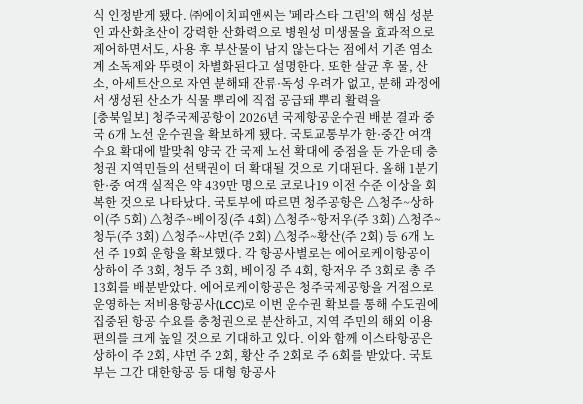식 인정받게 됐다. ㈜에이치피앤씨는 '페라스타 그린'의 핵심 성분인 과산화초산이 강력한 산화력으로 병원성 미생물을 효과적으로 제어하면서도, 사용 후 부산물이 남지 않는다는 점에서 기존 염소계 소독제와 뚜렷이 차별화된다고 설명한다. 또한 살균 후 물, 산소, 아세트산으로 자연 분해돼 잔류·독성 우려가 없고, 분해 과정에서 생성된 산소가 식물 뿌리에 직접 공급돼 뿌리 활력을
[충북일보] 청주국제공항이 2026년 국제항공운수권 배분 결과 중국 6개 노선 운수권을 확보하게 됐다. 국토교통부가 한·중간 여객 수요 확대에 발맞춰 양국 간 국제 노선 확대에 중점을 둔 가운데 충청권 지역민들의 선택권이 더 확대될 것으로 기대된다. 올해 1분기 한·중 여객 실적은 약 439만 명으로 코로나19 이전 수준 이상을 회복한 것으로 나타났다. 국토부에 따르면 청주공항은 △청주~상하이(주 5회) △청주~베이징(주 4회) △청주~항저우(주 3회) △청주~청두(주 3회) △청주~샤먼(주 2회) △청주~황산(주 2회) 등 6개 노선 주 19회 운항을 확보했다. 각 항공사별로는 에어로케이항공이 상하이 주 3회, 청두 주 3회, 베이징 주 4회, 항저우 주 3회로 총 주 13회를 배분받았다. 에어로케이항공은 청주국제공항을 거점으로 운영하는 저비용항공사(LCC)로 이번 운수권 확보를 통해 수도권에 집중된 항공 수요를 충청권으로 분산하고, 지역 주민의 해외 이용 편의를 크게 높일 것으로 기대하고 있다. 이와 함께 이스타항공은 상하이 주 2회, 샤먼 주 2회, 황산 주 2회로 주 6회를 받았다. 국토부는 그간 대한항공 등 대형 항공사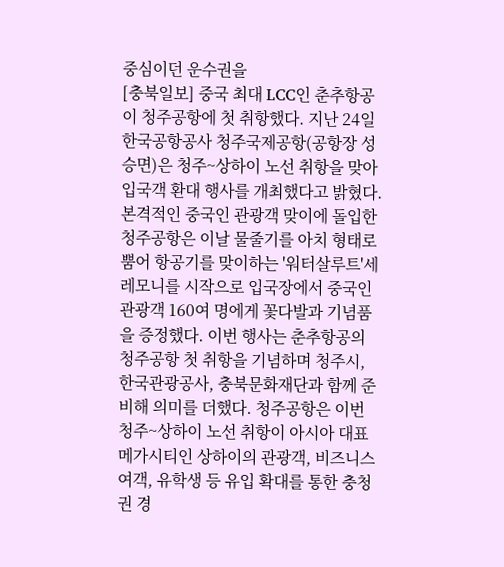중심이던 운수권을
[충북일보] 중국 최대 LCC인 춘추항공이 청주공항에 첫 취항했다. 지난 24일 한국공항공사 청주국제공항(공항장 성승면)은 청주~상하이 노선 취항을 맞아 입국객 환대 행사를 개최했다고 밝혔다. 본격적인 중국인 관광객 맞이에 돌입한 청주공항은 이날 물줄기를 아치 형태로 뿜어 항공기를 맞이하는 '워터살루트'세레모니를 시작으로 입국장에서 중국인 관광객 160여 명에게 꽃다발과 기념품을 증정했다. 이번 행사는 춘추항공의 청주공항 첫 취항을 기념하며 청주시, 한국관광공사, 충북문화재단과 함께 준비해 의미를 더했다. 청주공항은 이번 청주~상하이 노선 취항이 아시아 대표 메가시티인 상하이의 관광객, 비즈니스 여객, 유학생 등 유입 확대를 통한 충청권 경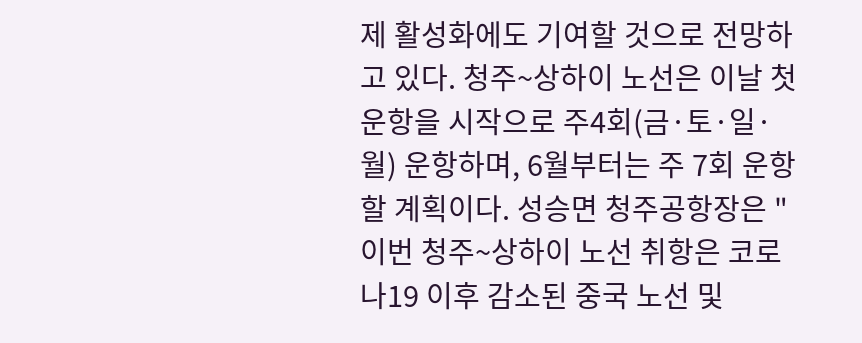제 활성화에도 기여할 것으로 전망하고 있다. 청주~상하이 노선은 이날 첫 운항을 시작으로 주4회(금·토·일·월) 운항하며, 6월부터는 주 7회 운항할 계획이다. 성승면 청주공항장은 "이번 청주~상하이 노선 취항은 코로나19 이후 감소된 중국 노선 및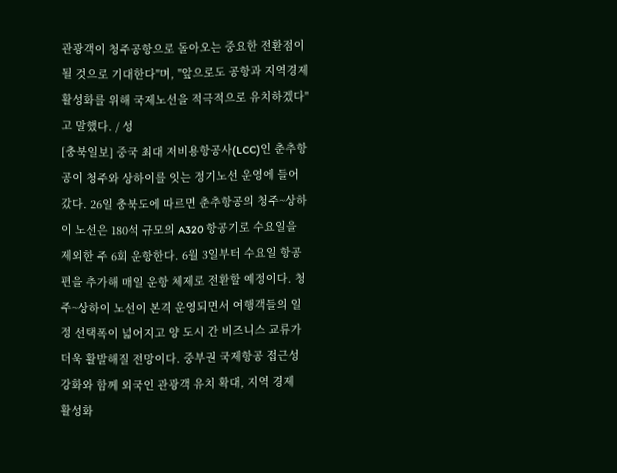관광객이 청주공항으로 돌아오는 중요한 전환점이 될 것으로 기대한다"며, "앞으로도 공항과 지역경제 활성화를 위해 국제노선을 적극적으로 유치하겠다"고 말했다. / 성
[충북일보] 중국 최대 저비용항공사(LCC)인 춘추항공이 청주와 상하이를 잇는 정기노선 운영에 들어갔다. 26일 충북도에 따르면 춘추항공의 청주~상하이 노선은 180석 규모의 A320 항공기로 수요일을 제외한 주 6회 운항한다. 6월 3일부터 수요일 항공편을 추가해 매일 운항 체제로 전환할 예정이다. 청주~상하이 노선이 본격 운영되면서 여행객들의 일정 선택폭이 넓어지고 양 도시 간 비즈니스 교류가 더욱 활발해질 전망이다. 중부권 국제항공 접근성 강화와 함께 외국인 관광객 유치 확대, 지역 경제 활성화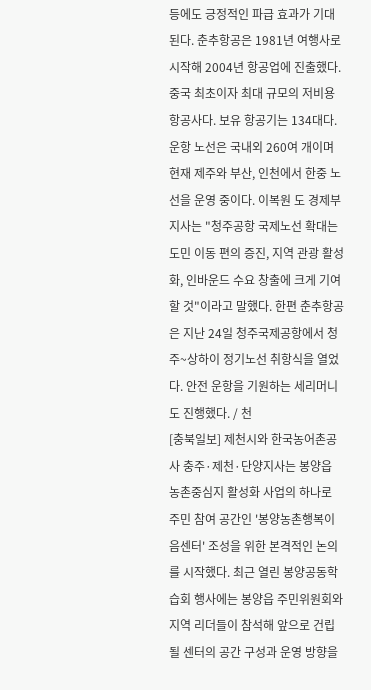등에도 긍정적인 파급 효과가 기대된다. 춘추항공은 1981년 여행사로 시작해 2004년 항공업에 진출했다. 중국 최초이자 최대 규모의 저비용항공사다. 보유 항공기는 134대다. 운항 노선은 국내외 260여 개이며 현재 제주와 부산, 인천에서 한중 노선을 운영 중이다. 이복원 도 경제부지사는 "청주공항 국제노선 확대는 도민 이동 편의 증진, 지역 관광 활성화, 인바운드 수요 창출에 크게 기여할 것"이라고 말했다. 한편 춘추항공은 지난 24일 청주국제공항에서 청주~상하이 정기노선 취항식을 열었다. 안전 운항을 기원하는 세리머니도 진행했다. / 천
[충북일보] 제천시와 한국농어촌공사 충주·제천·단양지사는 봉양읍 농촌중심지 활성화 사업의 하나로 주민 참여 공간인 '봉양농촌행복이음센터' 조성을 위한 본격적인 논의를 시작했다. 최근 열린 봉양공동학습회 행사에는 봉양읍 주민위원회와 지역 리더들이 참석해 앞으로 건립될 센터의 공간 구성과 운영 방향을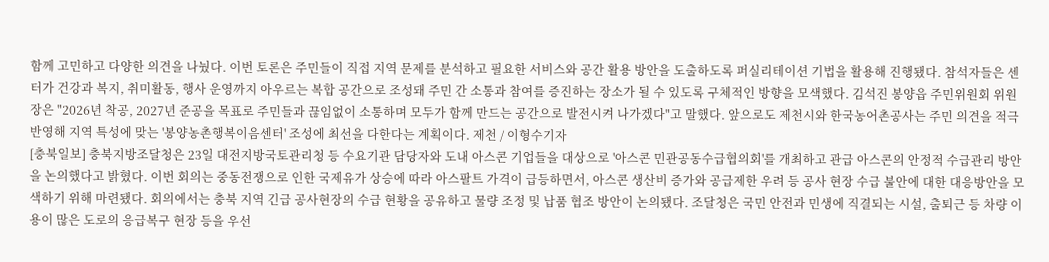함께 고민하고 다양한 의견을 나눴다. 이번 토론은 주민들이 직접 지역 문제를 분석하고 필요한 서비스와 공간 활용 방안을 도출하도록 퍼실리테이션 기법을 활용해 진행됐다. 참석자들은 센터가 건강과 복지, 취미활동, 행사 운영까지 아우르는 복합 공간으로 조성돼 주민 간 소통과 참여를 증진하는 장소가 될 수 있도록 구체적인 방향을 모색했다. 김석진 봉양읍 주민위원회 위원장은 "2026년 착공, 2027년 준공을 목표로 주민들과 끊임없이 소통하며 모두가 함께 만드는 공간으로 발전시켜 나가겠다"고 말했다. 앞으로도 제천시와 한국농어촌공사는 주민 의견을 적극 반영해 지역 특성에 맞는 '봉양농촌행복이음센터' 조성에 최선을 다한다는 계획이다. 제천 / 이형수기자
[충북일보] 충북지방조달청은 23일 대전지방국토관리청 등 수요기관 담당자와 도내 아스콘 기업들을 대상으로 '아스콘 민관공동수급협의회'를 개최하고 관급 아스콘의 안정적 수급관리 방안을 논의했다고 밝혔다. 이번 회의는 중동전쟁으로 인한 국제유가 상승에 따라 아스팔트 가격이 급등하면서, 아스콘 생산비 증가와 공급제한 우려 등 공사 현장 수급 불안에 대한 대응방안을 모색하기 위해 마련됐다. 회의에서는 충북 지역 긴급 공사현장의 수급 현황을 공유하고 물량 조정 및 납품 협조 방안이 논의됐다. 조달청은 국민 안전과 민생에 직결되는 시설, 출퇴근 등 차량 이용이 많은 도로의 응급복구 현장 등을 우선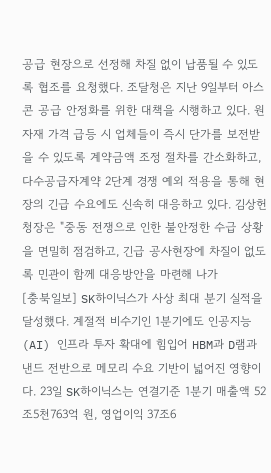공급 현장으로 선정해 차질 없이 납품될 수 있도록 협조를 요청했다. 조달청은 지난 9일부터 아스콘 공급 안정화를 위한 대책을 시행하고 있다. 원자재 가격 급등 시 업체들이 즉시 단가를 보전받을 수 있도록 계약금액 조정 절차를 간소화하고, 다수공급자계약 2단계 경쟁 예외 적용을 통해 현장의 긴급 수요에도 신속히 대응하고 있다. 김상헌 청장은 "중동 전쟁으로 인한 불안정한 수급 상황을 면밀히 점검하고, 긴급 공사현장에 차질이 없도록 민관이 함께 대응방안을 마련해 나가
[충북일보] SK하이닉스가 사상 최대 분기 실적을 달성했다. 계절적 비수기인 1분기에도 인공지능(AI) 인프라 투자 확대에 힘입어 HBM과 D램과 낸드 전반으로 메모리 수요 기반이 넓어진 영향이다. 23일 SK하이닉스는 연결기준 1분기 매출액 52조5천763억 원, 영업이익 37조6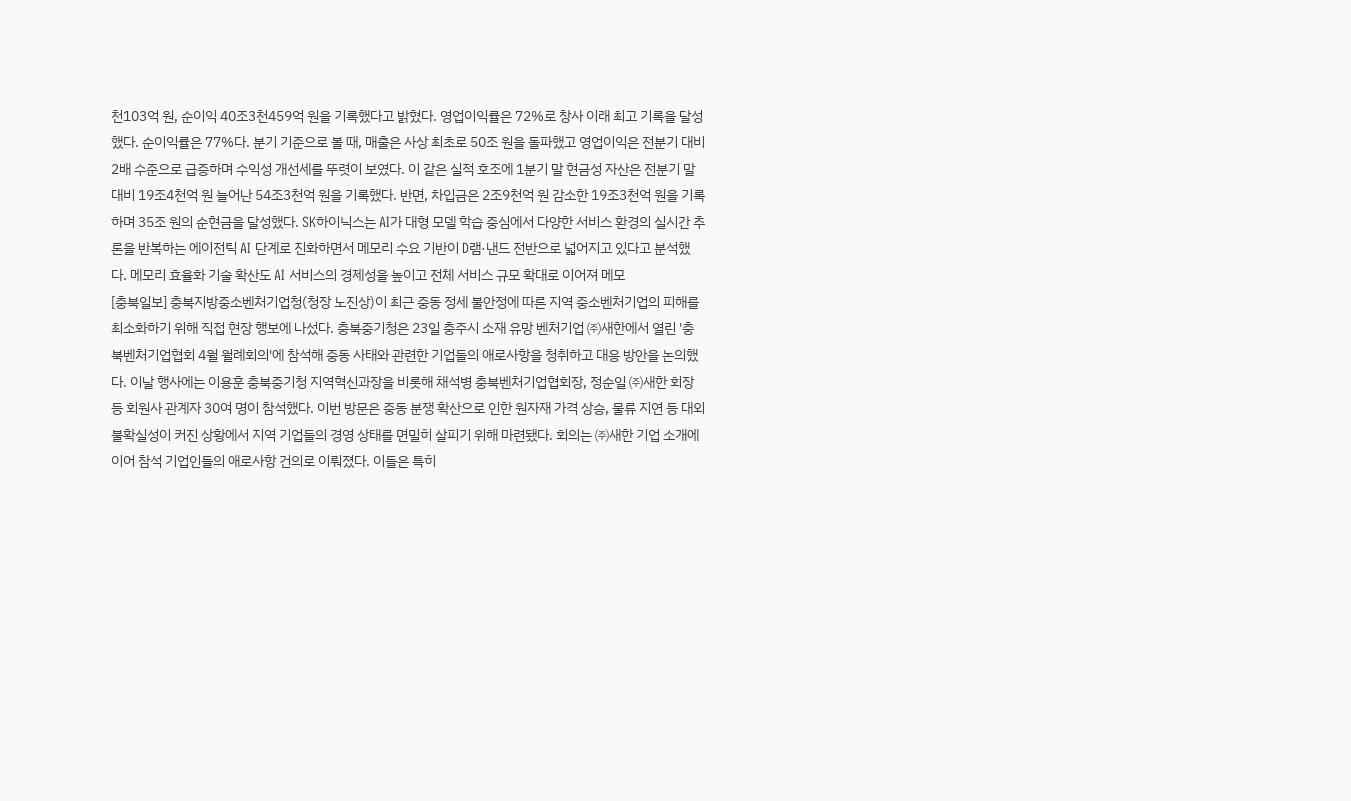천103억 원, 순이익 40조3천459억 원을 기록했다고 밝혔다. 영업이익률은 72%로 창사 이래 최고 기록을 달성했다. 순이익률은 77%다. 분기 기준으로 볼 때, 매출은 사상 최초로 50조 원을 돌파했고 영업이익은 전분기 대비 2배 수준으로 급증하며 수익성 개선세를 뚜렷이 보였다. 이 같은 실적 호조에 1분기 말 현금성 자산은 전분기 말 대비 19조4천억 원 늘어난 54조3천억 원을 기록했다. 반면, 차입금은 2조9천억 원 감소한 19조3천억 원을 기록하며 35조 원의 순현금을 달성했다. SK하이닉스는 AI가 대형 모델 학습 중심에서 다양한 서비스 환경의 실시간 추론을 반복하는 에이전틱 AI 단계로 진화하면서 메모리 수요 기반이 D램·낸드 전반으로 넓어지고 있다고 분석했다. 메모리 효율화 기술 확산도 AI 서비스의 경제성을 높이고 전체 서비스 규모 확대로 이어져 메모
[충북일보] 충북지방중소벤처기업청(청장 노진상)이 최근 중동 정세 불안정에 따른 지역 중소벤처기업의 피해를 최소화하기 위해 직접 현장 행보에 나섰다. 충북중기청은 23일 충주시 소재 유망 벤처기업 ㈜새한에서 열린 '충북벤처기업협회 4월 월례회의'에 참석해 중동 사태와 관련한 기업들의 애로사항을 청취하고 대응 방안을 논의했다. 이날 행사에는 이용훈 충북중기청 지역혁신과장을 비롯해 채석병 충북벤처기업협회장, 정순일 ㈜새한 회장 등 회원사 관계자 30여 명이 참석했다. 이번 방문은 중동 분쟁 확산으로 인한 원자재 가격 상승, 물류 지연 등 대외 불확실성이 커진 상황에서 지역 기업들의 경영 상태를 면밀히 살피기 위해 마련됐다. 회의는 ㈜새한 기업 소개에 이어 참석 기업인들의 애로사항 건의로 이뤄졌다. 이들은 특히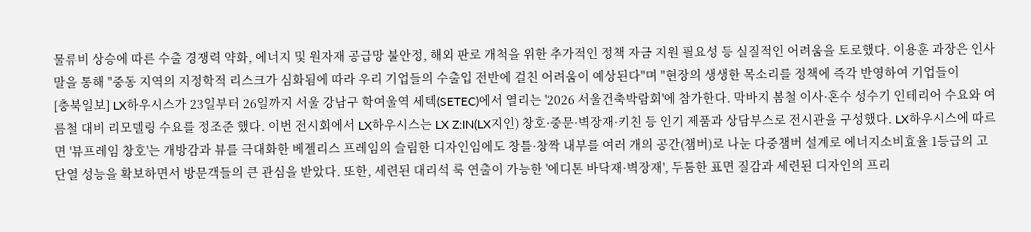물류비 상승에 따른 수출 경쟁력 약화, 에너지 및 원자재 공급망 불안정, 해외 판로 개척을 위한 추가적인 정책 자금 지원 필요성 등 실질적인 어려움을 토로했다. 이용훈 과장은 인사말을 통해 "중동 지역의 지정학적 리스크가 심화됨에 따라 우리 기업들의 수출입 전반에 걸친 어려움이 예상된다"며 "현장의 생생한 목소리를 정책에 즉각 반영하여 기업들이
[충북일보] LX하우시스가 23일부터 26일까지 서울 강남구 학여울역 세텍(SETEC)에서 열리는 '2026 서울건축박람회'에 참가한다. 막바지 봄철 이사·혼수 성수기 인테리어 수요와 여름철 대비 리모델링 수요를 정조준 했다. 이번 전시회에서 LX하우시스는 LX Z:IN(LX지인) 창호·중문·벽장재·키친 등 인기 제품과 상담부스로 전시관을 구성했다. LX하우시스에 따르면 '뷰프레임 창호'는 개방감과 뷰를 극대화한 베젤리스 프레임의 슬림한 디자인임에도 창틀·창짝 내부를 여러 개의 공간(챔버)로 나눈 다중챔버 설계로 에너지소비효율 1등급의 고단열 성능을 확보하면서 방문객들의 큰 관심을 받았다. 또한, 세련된 대리석 룩 연출이 가능한 '에디톤 바닥재·벽장재', 두툼한 표면 질감과 세련된 디자인의 프리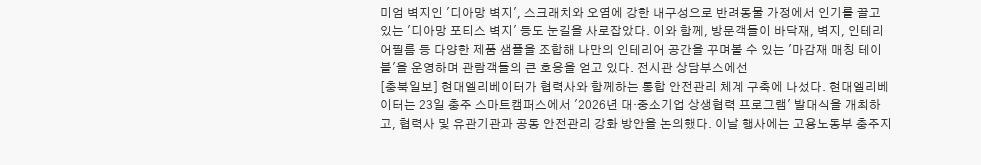미엄 벽지인 '디아망 벽지', 스크래치와 오염에 강한 내구성으로 반려동물 가정에서 인기를 끌고 있는 '디아망 포티스 벽지' 등도 눈길을 사로잡았다. 이와 함께, 방문객들이 바닥재, 벽지, 인테리어필름 등 다양한 제품 샘플을 조합해 나만의 인테리어 공간을 꾸며볼 수 있는 '마감재 매칭 테이블'을 운영하며 관람객들의 큰 호응을 얻고 있다. 전시관 상담부스에선
[충북일보] 현대엘리베이터가 협력사와 함께하는 통합 안전관리 체계 구축에 나섰다. 현대엘리베이터는 23일 충주 스마트캠퍼스에서 '2026년 대·중소기업 상생협력 프로그램' 발대식을 개최하고, 협력사 및 유관기관과 공동 안전관리 강화 방안을 논의했다. 이날 행사에는 고용노동부 충주지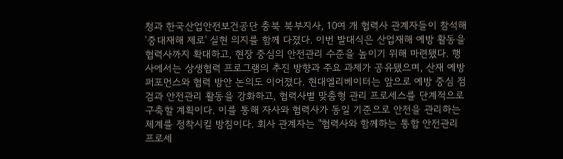청과 한국산업안전보건공단 충북 북부지사, 10여 개 협력사 관계자들이 참석해 '중대재해 제로' 실현 의지를 함께 다졌다. 이번 발대식은 산업재해 예방 활동을 협력사까지 확대하고, 현장 중심의 안전관리 수준을 높이기 위해 마련됐다. 행사에서는 상생협력 프로그램의 추진 방향과 주요 과제가 공유됐으며, 산재 예방 퍼포먼스와 협력 방안 논의도 이어졌다. 현대엘리베이터는 앞으로 예방 중심 점검과 안전관리 활동을 강화하고, 협력사별 맞춤형 관리 프로세스를 단계적으로 구축할 계획이다. 이를 통해 자사와 협력사가 동일 기준으로 안전을 관리하는 체계를 정착시킬 방침이다. 회사 관계자는 "협력사와 함께하는 통합 안전관리 프로세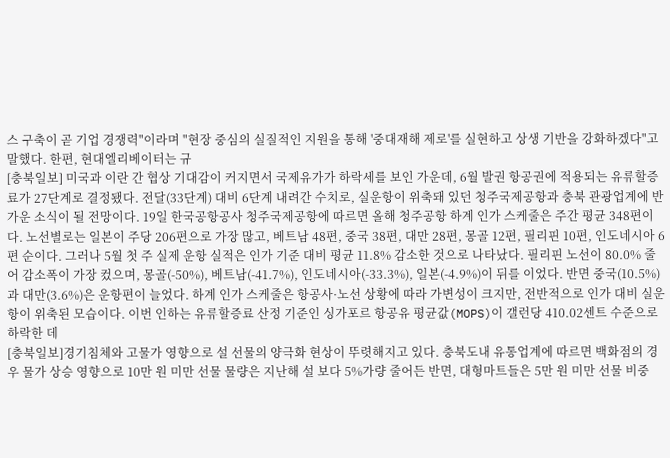스 구축이 곧 기업 경쟁력"이라며 "현장 중심의 실질적인 지원을 통해 '중대재해 제로'를 실현하고 상생 기반을 강화하겠다"고 말했다. 한편, 현대엘리베이터는 규
[충북일보] 미국과 이란 간 협상 기대감이 커지면서 국제유가가 하락세를 보인 가운데, 6월 발권 항공권에 적용되는 유류할증료가 27단계로 결정됐다. 전달(33단계) 대비 6단계 내려간 수치로, 실운항이 위축돼 있던 청주국제공항과 충북 관광업계에 반가운 소식이 될 전망이다. 19일 한국공항공사 청주국제공항에 따르면 올해 청주공항 하계 인가 스케줄은 주간 평균 348편이다. 노선별로는 일본이 주당 206편으로 가장 많고, 베트남 48편, 중국 38편, 대만 28편, 몽골 12편, 필리핀 10편, 인도네시아 6편 순이다. 그러나 5월 첫 주 실제 운항 실적은 인가 기준 대비 평균 11.8% 감소한 것으로 나타났다. 필리핀 노선이 80.0% 줄어 감소폭이 가장 컸으며, 몽골(-50%), 베트남(-41.7%), 인도네시아(-33.3%), 일본(-4.9%)이 뒤를 이었다. 반면 중국(10.5%)과 대만(3.6%)은 운항편이 늘었다. 하계 인가 스케줄은 항공사·노선 상황에 따라 가변성이 크지만, 전반적으로 인가 대비 실운항이 위축된 모습이다. 이번 인하는 유류할증료 산정 기준인 싱가포르 항공유 평균값(MOPS)이 갤런당 410.02센트 수준으로 하락한 데
[충북일보]경기침체와 고물가 영향으로 설 선물의 양극화 현상이 뚜렷해지고 있다. 충북도내 유통업계에 따르면 백화점의 경우 물가 상승 영향으로 10만 원 미만 선물 물량은 지난해 설 보다 5%가량 줄어든 반면, 대형마트들은 5만 원 미만 선물 비중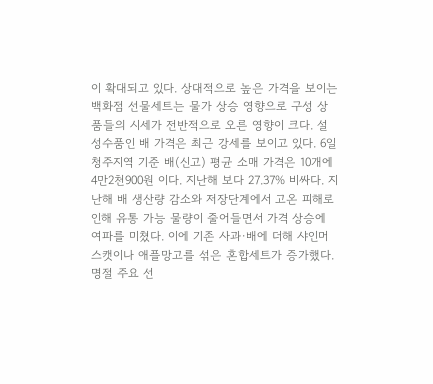이 확대되고 있다. 상대적으로 높은 가격을 보이는 백화점 선물세트는 물가 상승 영향으로 구성 상품들의 시세가 전반적으로 오른 영향이 크다. 설 성수품인 배 가격은 최근 강세를 보이고 있다. 6일 청주지역 기준 배(신고) 평균 소매 가격은 10개에 4만2천900원 이다. 지난해 보다 27.37% 비싸다. 지난해 배 생산량 감소와 저장단계에서 고온 피해로 인해 유통 가능 물량이 줄어들면서 가격 상승에 여파를 미쳤다. 이에 기존 사과·배에 더해 샤인머스캣이나 애플망고를 섞은 혼합세트가 증가했다. 명절 주요 선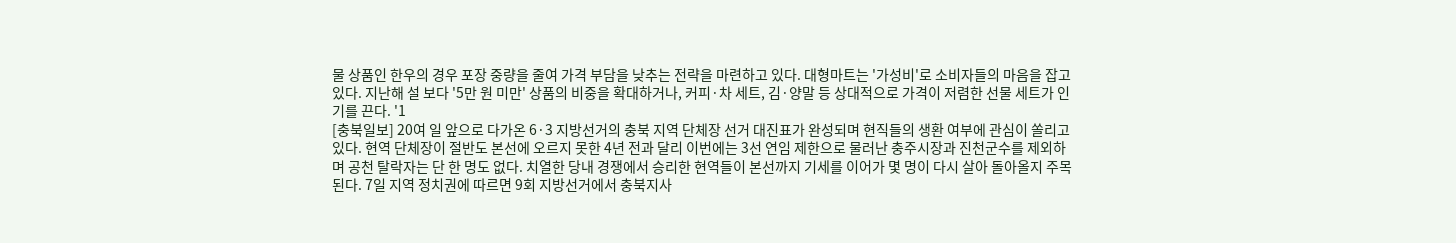물 상품인 한우의 경우 포장 중량을 줄여 가격 부담을 낮추는 전략을 마련하고 있다. 대형마트는 '가성비'로 소비자들의 마음을 잡고 있다. 지난해 설 보다 '5만 원 미만' 상품의 비중을 확대하거나, 커피·차 세트, 김·양말 등 상대적으로 가격이 저렴한 선물 세트가 인기를 끈다. '1
[충북일보] 20여 일 앞으로 다가온 6·3 지방선거의 충북 지역 단체장 선거 대진표가 완성되며 현직들의 생환 여부에 관심이 쏠리고 있다. 현역 단체장이 절반도 본선에 오르지 못한 4년 전과 달리 이번에는 3선 연임 제한으로 물러난 충주시장과 진천군수를 제외하며 공천 탈락자는 단 한 명도 없다. 치열한 당내 경쟁에서 승리한 현역들이 본선까지 기세를 이어가 몇 명이 다시 살아 돌아올지 주목된다. 7일 지역 정치권에 따르면 9회 지방선거에서 충북지사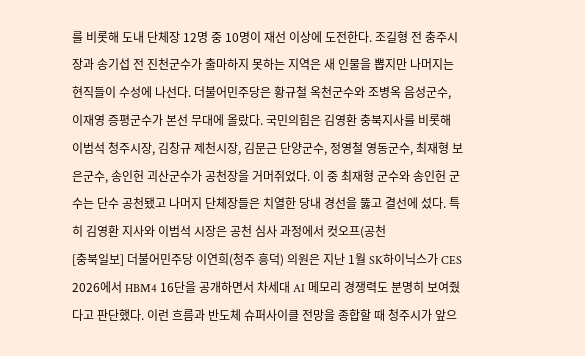를 비롯해 도내 단체장 12명 중 10명이 재선 이상에 도전한다. 조길형 전 충주시장과 송기섭 전 진천군수가 출마하지 못하는 지역은 새 인물을 뽑지만 나머지는 현직들이 수성에 나선다. 더불어민주당은 황규철 옥천군수와 조병옥 음성군수, 이재영 증평군수가 본선 무대에 올랐다. 국민의힘은 김영환 충북지사를 비롯해 이범석 청주시장, 김창규 제천시장, 김문근 단양군수, 정영철 영동군수, 최재형 보은군수, 송인헌 괴산군수가 공천장을 거머쥐었다. 이 중 최재형 군수와 송인헌 군수는 단수 공천됐고 나머지 단체장들은 치열한 당내 경선을 뚫고 결선에 섰다. 특히 김영환 지사와 이범석 시장은 공천 심사 과정에서 컷오프(공천
[충북일보] 더불어민주당 이연희(청주 흥덕) 의원은 지난 1월 SK하이닉스가 CES 2026에서 HBM4 16단을 공개하면서 차세대 AI 메모리 경쟁력도 분명히 보여줬다고 판단했다. 이런 흐름과 반도체 슈퍼사이클 전망을 종합할 때 청주시가 앞으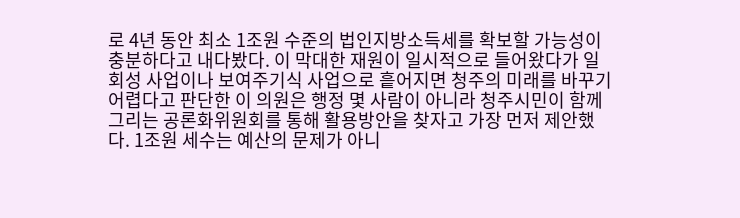로 4년 동안 최소 1조원 수준의 법인지방소득세를 확보할 가능성이 충분하다고 내다봤다. 이 막대한 재원이 일시적으로 들어왔다가 일회성 사업이나 보여주기식 사업으로 흩어지면 청주의 미래를 바꾸기 어렵다고 판단한 이 의원은 행정 몇 사람이 아니라 청주시민이 함께 그리는 공론화위원회를 통해 활용방안을 찾자고 가장 먼저 제안했다. 1조원 세수는 예산의 문제가 아니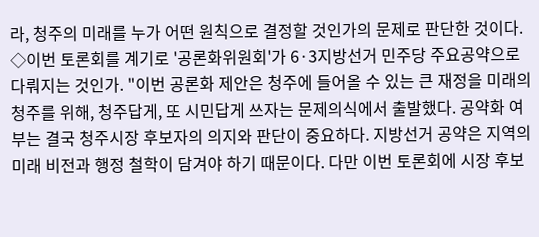라, 청주의 미래를 누가 어떤 원칙으로 결정할 것인가의 문제로 판단한 것이다. ◇이번 토론회를 계기로 '공론화위원회'가 6·3지방선거 민주당 주요공약으로 다뤄지는 것인가. "이번 공론화 제안은 청주에 들어올 수 있는 큰 재정을 미래의 청주를 위해, 청주답게, 또 시민답게 쓰자는 문제의식에서 출발했다. 공약화 여부는 결국 청주시장 후보자의 의지와 판단이 중요하다. 지방선거 공약은 지역의 미래 비전과 행정 철학이 담겨야 하기 때문이다. 다만 이번 토론회에 시장 후보